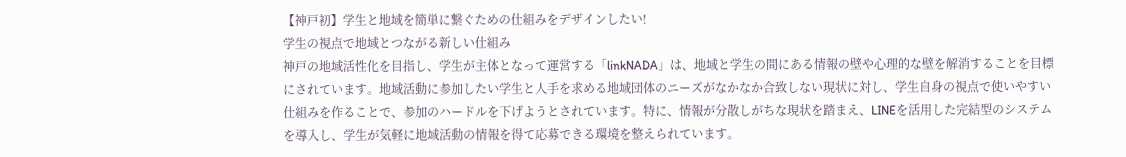【神戸初】学生と地域を簡単に繋ぐための仕組みをデザインしたい!
学生の視点で地域とつながる新しい仕組み
神戸の地域活性化を目指し、学生が主体となって運営する「linkNADA」は、地域と学生の間にある情報の壁や心理的な壁を解消することを目標にされています。地域活動に参加したい学生と人手を求める地域団体のニーズがなかなか合致しない現状に対し、学生自身の視点で使いやすい仕組みを作ることで、参加のハードルを下げようとされています。特に、情報が分散しがちな現状を踏まえ、LINEを活用した完結型のシステムを導入し、学生が気軽に地域活動の情報を得て応募できる環境を整えられています。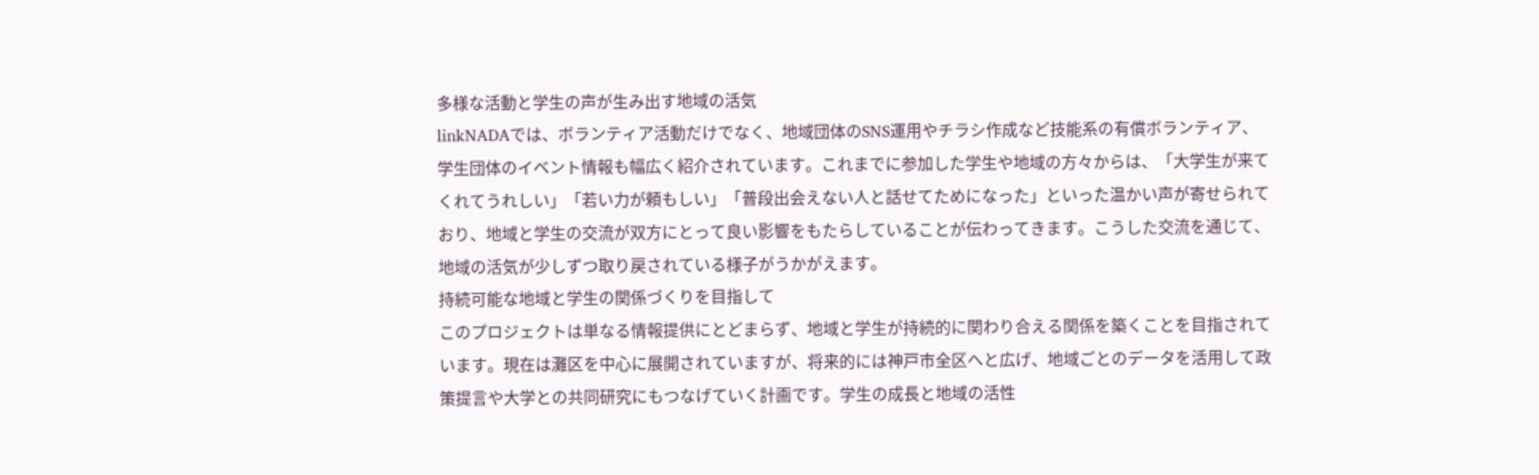多様な活動と学生の声が生み出す地域の活気
linkNADAでは、ボランティア活動だけでなく、地域団体のSNS運用やチラシ作成など技能系の有償ボランティア、学生団体のイベント情報も幅広く紹介されています。これまでに参加した学生や地域の方々からは、「大学生が来てくれてうれしい」「若い力が頼もしい」「普段出会えない人と話せてためになった」といった温かい声が寄せられており、地域と学生の交流が双方にとって良い影響をもたらしていることが伝わってきます。こうした交流を通じて、地域の活気が少しずつ取り戻されている様子がうかがえます。
持続可能な地域と学生の関係づくりを目指して
このプロジェクトは単なる情報提供にとどまらず、地域と学生が持続的に関わり合える関係を築くことを目指されています。現在は灘区を中心に展開されていますが、将来的には神戸市全区へと広げ、地域ごとのデータを活用して政策提言や大学との共同研究にもつなげていく計画です。学生の成長と地域の活性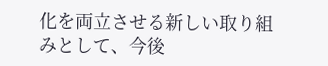化を両立させる新しい取り組みとして、今後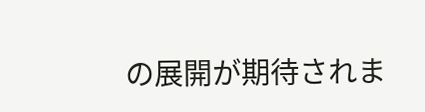の展開が期待されま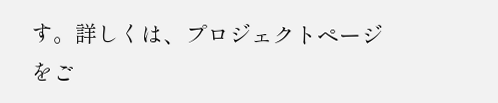す。詳しくは、プロジェクトページをご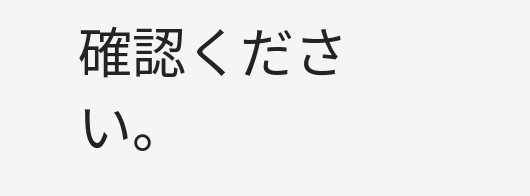確認ください。